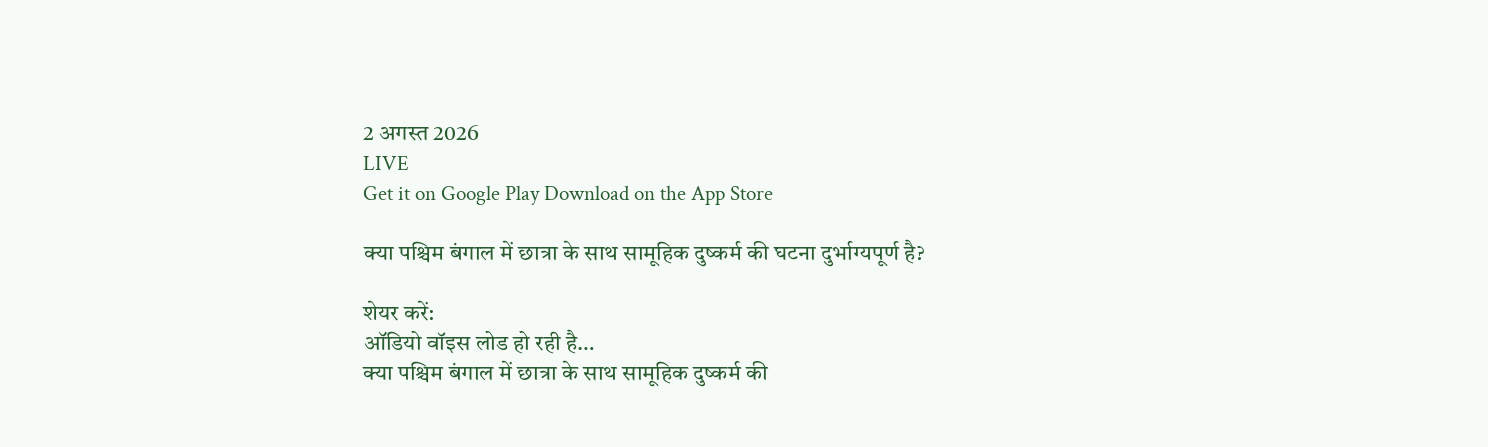2 अगस्त 2026
LIVE
Get it on Google Play Download on the App Store

क्या पश्चिम बंगाल में छात्रा के साथ सामूहिक दुष्कर्म की घटना दुर्भाग्यपूर्ण है?

शेयर करें:
ऑडियो वॉइस लोड हो रही है…
क्या पश्चिम बंगाल में छात्रा के साथ सामूहिक दुष्कर्म की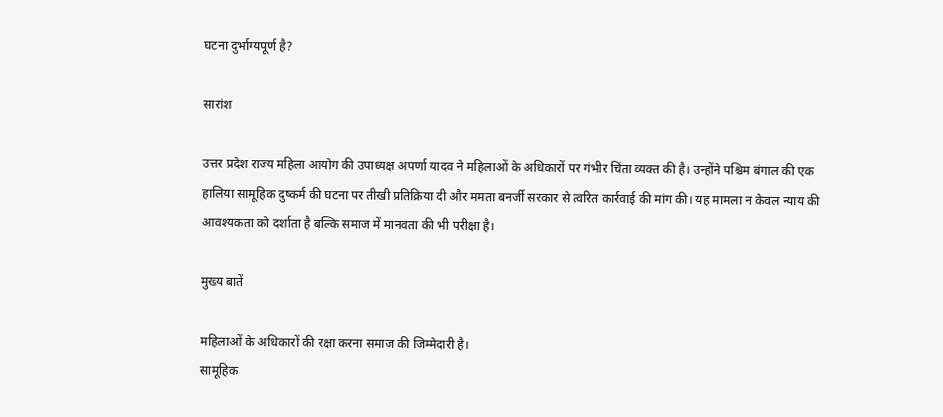घटना दुर्भाग्यपूर्ण है?

सारांश

उत्तर प्रदेश राज्य महिला आयोग की उपाध्यक्ष अपर्णा यादव ने महिलाओं के अधिकारों पर गंभीर चिंता व्यक्त की है। उन्होंने पश्चिम बंगाल की एक हालिया सामूहिक दुष्कर्म की घटना पर तीखी प्रतिक्रिया दी और ममता बनर्जी सरकार से त्वरित कार्रवाई की मांग की। यह मामला न केवल न्याय की आवश्यकता को दर्शाता है बल्कि समाज में मानवता की भी परीक्षा है।

मुख्य बातें

महिलाओं के अधिकारों की रक्षा करना समाज की जिम्मेदारी है।
सामूहिक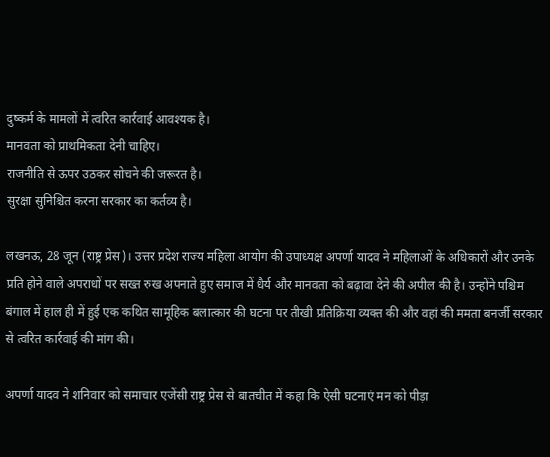दुष्कर्म के मामलों में त्वरित कार्रवाई आवश्यक है।
मानवता को प्राथमिकता देनी चाहिए।
राजनीति से ऊपर उठकर सोचने की जरूरत है।
सुरक्षा सुनिश्चित करना सरकार का कर्तव्य है।

लखनऊ, 28 जून (राष्ट्र प्रेस)। उत्तर प्रदेश राज्य महिला आयोग की उपाध्यक्ष अपर्णा यादव ने महिलाओं के अधिकारों और उनके प्रति होने वाले अपराधों पर सख्त रुख अपनाते हुए समाज में धैर्य और मानवता को बढ़ावा देने की अपील की है। उन्होंने पश्चिम बंगाल में हाल ही में हुई एक कथित सामूहिक बलात्कार की घटना पर तीखी प्रतिक्रिया व्यक्त की और वहां की ममता बनर्जी सरकार से त्वरित कार्रवाई की मांग की।

अपर्णा यादव ने शनिवार को समाचार एजेंसी राष्ट्र प्रेस से बातचीत में कहा कि ऐसी घटनाएं मन को पीड़ा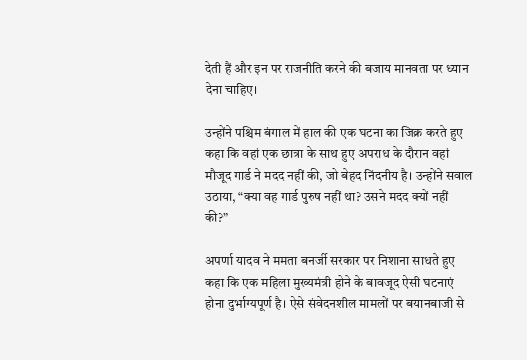देती हैं और इन पर राजनीति करने की बजाय मानवता पर ध्यान देना चाहिए।

उन्होंने पश्चिम बंगाल में हाल की एक घटना का जिक्र करते हुए कहा कि वहां एक छात्रा के साथ हुए अपराध के दौरान वहां मौजूद गार्ड ने मदद नहीं की, जो बेहद निंदनीय है। उन्होंने सवाल उठाया, “क्या वह गार्ड पुरुष नहीं था? उसने मदद क्यों नहीं की?”

अपर्णा यादव ने ममता बनर्जी सरकार पर निशाना साधते हुए कहा कि एक महिला मुख्यमंत्री होने के बावजूद ऐसी घटनाएं होना दुर्भाग्यपूर्ण है। ऐसे संवेदनशील मामलों पर बयानबाजी से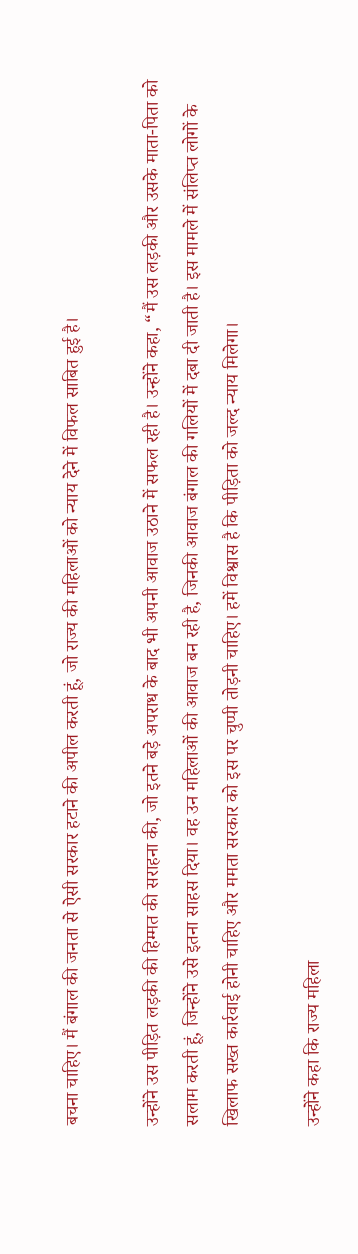बचना चाहिए। मैं बंगाल की जनता से ऐसी सरकार हटाने की अपील करती हूं, जो राज्य की महिलाओं को न्याय देने में विफल साबित हुई है।

उन्होंने उस पीड़ित लड़की की हिम्मत की सराहना की, जो इतने बड़े अपराध के बाद भी अपनी आवाज उठाने में सफल रही है। उन्होंने कहा, “मैं उस लड़की और उसके माता-पिता को सलाम करती हूं, जिन्होंने उसे इतना साहस दिया। वह उन महिलाओं की आवाज बन रही है, जिनकी आवाज बंगाल की गलियों में दबा दी जाती है। इस मामले में संलिप्त लोगों के खिलाफ सख्त कार्रवाई होनी चाहिए और ममता सरकार को इस पर चुप्पी तोड़नी चाहिए। हमें विश्वास है कि पीड़िता को जल्द न्याय मिलेगा।

उन्होंने कहा कि राज्य महिला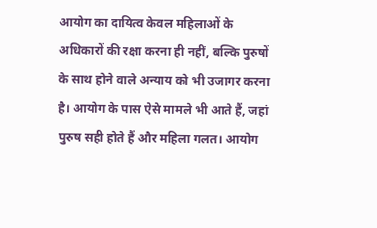आयोग का दायित्व केवल महिलाओं के अधिकारों की रक्षा करना ही नहीं, बल्कि पुरुषों के साथ होने वाले अन्याय को भी उजागर करना है। आयोग के पास ऐसे मामले भी आते हैं, जहां पुरुष सही होते हैं और महिला गलत। आयोग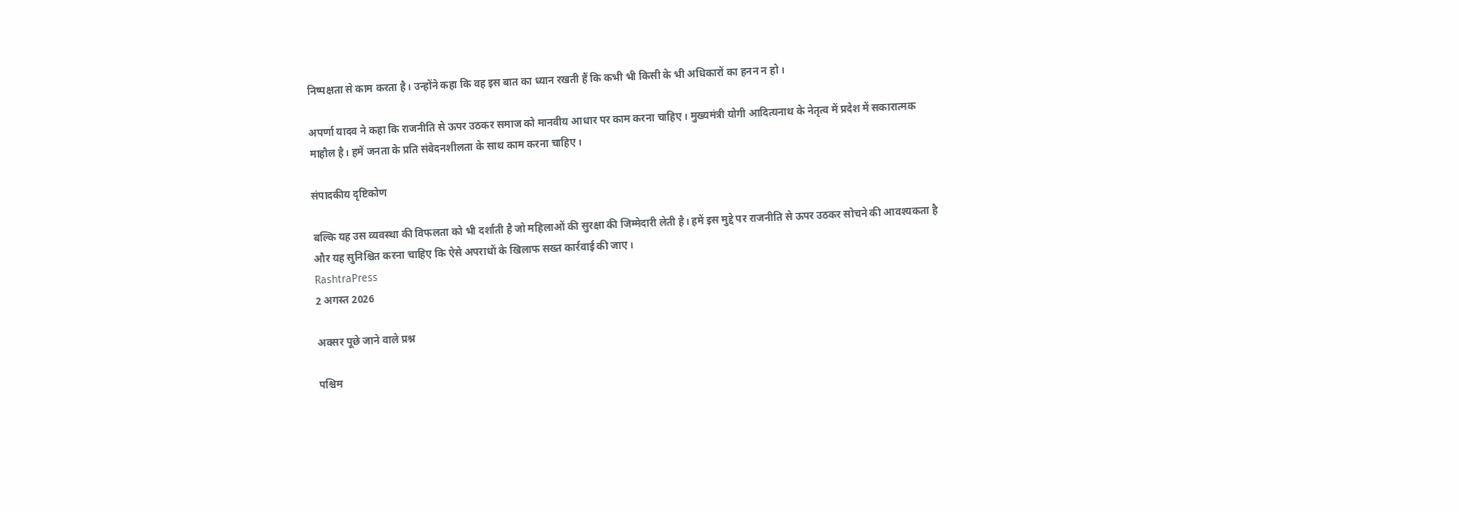निष्पक्षता से काम करता है। उन्होंने कहा कि वह इस बात का ध्यान रखती हैं कि कभी भी किसी के भी अधिकारों का हनन न हो।

अपर्णा यादव ने कहा कि राजनीति से ऊपर उठकर समाज को मानवीय आधार पर काम करना चाहिए। मुख्यमंत्री योगी आदित्यनाथ के नेतृत्व में प्रदेश में सकारात्मक माहौल है। हमें जनता के प्रति संवेदनशीलता के साथ काम करना चाहिए।

संपादकीय दृष्टिकोण

बल्कि यह उस व्यवस्था की विफलता को भी दर्शाती है जो महिलाओं की सुरक्षा की जिम्मेदारी लेती है। हमें इस मुद्दे पर राजनीति से ऊपर उठकर सोचने की आवश्यकता है और यह सुनिश्चित करना चाहिए कि ऐसे अपराधों के खिलाफ सख्त कार्रवाई की जाए।
RashtraPress
2 अगस्त 2026

अक्सर पूछे जाने वाले प्रश्न

पश्चिम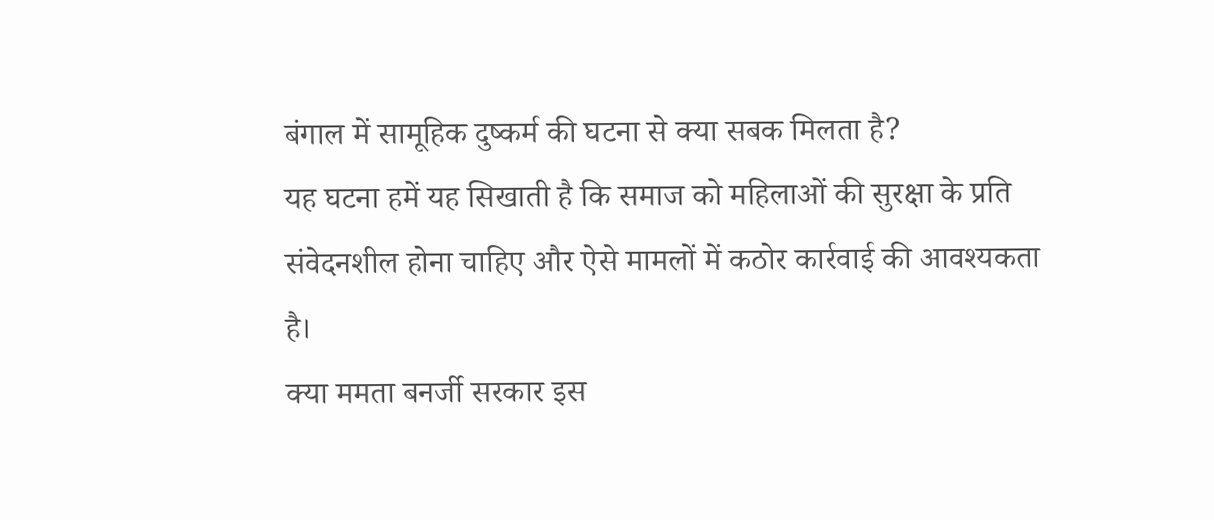बंगाल में सामूहिक दुष्कर्म की घटना से क्या सबक मिलता है?
यह घटना हमें यह सिखाती है कि समाज को महिलाओं की सुरक्षा के प्रति संवेदनशील होना चाहिए और ऐसे मामलों में कठोर कार्रवाई की आवश्यकता है।
क्या ममता बनर्जी सरकार इस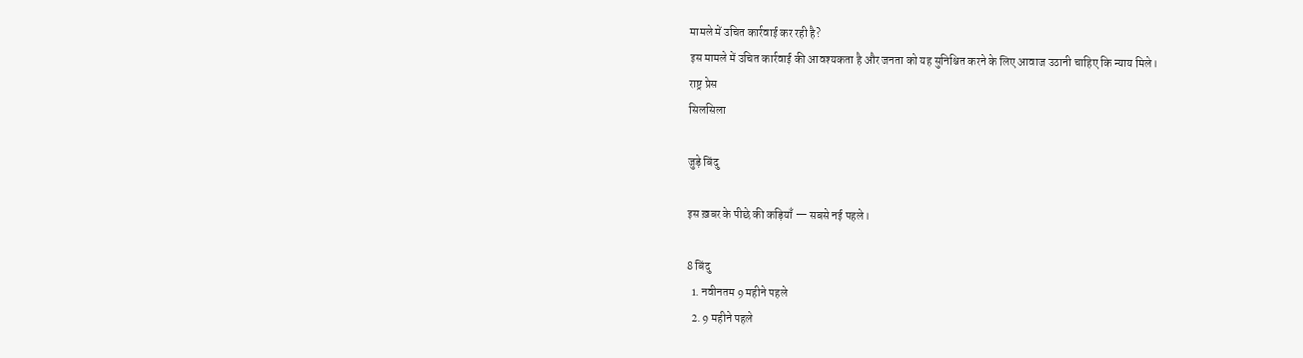मामले में उचित कार्रवाई कर रही है?
इस मामले में उचित कार्रवाई की आवश्यकता है और जनता को यह सुनिश्चित करने के लिए आवाज उठानी चाहिए कि न्याय मिले।
राष्ट्र प्रेस
सिलसिला

जुड़े बिंदु

इस ख़बर के पीछे की कड़ियाँ — सबसे नई पहले।

8 बिंदु
  1. नवीनतम 9 महीने पहले
  2. 9 महीने पहले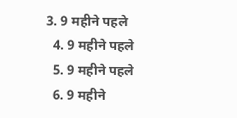3. 9 महीने पहले
  4. 9 महीने पहले
  5. 9 महीने पहले
  6. 9 महीने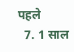पहले
  7. 1 साल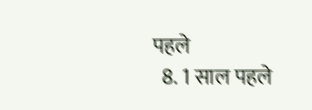पहले
  8. 1 साल पहले